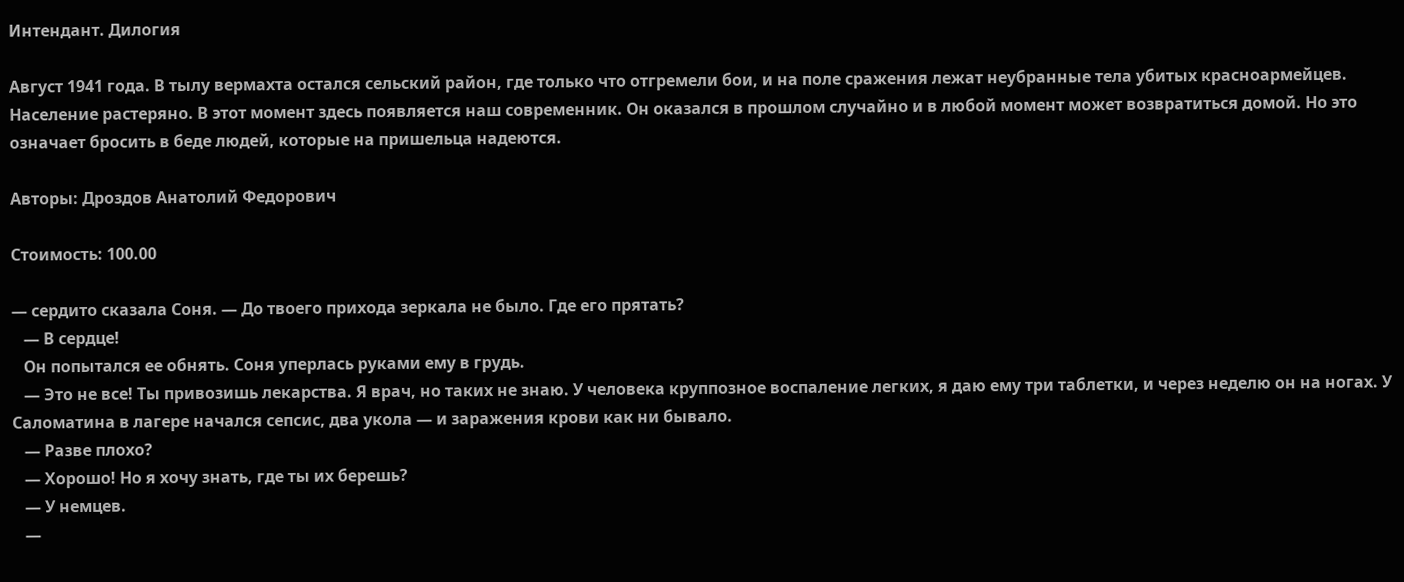Интендант. Дилогия

Август 1941 года. В тылу вермахта остался сельский район, где только что отгремели бои, и на поле сражения лежат неубранные тела убитых красноармейцев. Население растеряно. В этот момент здесь появляется наш современник. Он оказался в прошлом случайно и в любой момент может возвратиться домой. Но это означает бросить в беде людей, которые на пришельца надеются.

Авторы: Дроздов Анатолий Федорович

Стоимость: 100.00

— сердито сказала Соня. — До твоего прихода зеркала не было. Где его прятать?
   — В сердце!
   Он попытался ее обнять. Соня уперлась руками ему в грудь.
   — Это не все! Ты привозишь лекарства. Я врач, но таких не знаю. У человека круппозное воспаление легких, я даю ему три таблетки, и через неделю он на ногах. У Саломатина в лагере начался сепсис, два укола — и заражения крови как ни бывало.
   — Разве плохо?
   — Хорошо! Но я хочу знать, где ты их берешь?
   — У немцев.
   —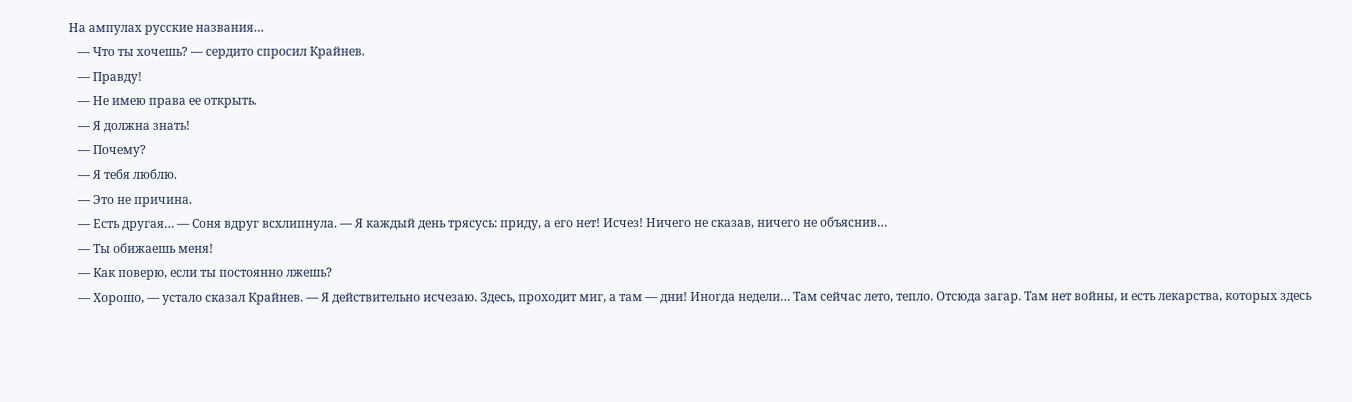На ампулах русские названия…
   — Что ты хочешь? — сердито спросил Крайнев.
   — Правду!
   — Не имею права ее открыть.
   — Я должна знать!
   — Почему?
   — Я тебя люблю.
   — Это не причина.
   — Есть другая… — Соня вдруг всхлипнула. — Я каждый день трясусь: приду, а его нет! Исчез! Ничего не сказав, ничего не объяснив…
   — Ты обижаешь меня!
   — Как поверю, если ты постоянно лжешь?
   — Хорошо, — устало сказал Крайнев. — Я действительно исчезаю. Здесь, проходит миг, а там — дни! Иногда недели… Там сейчас лето, тепло. Отсюда загар. Там нет войны, и есть лекарства, которых здесь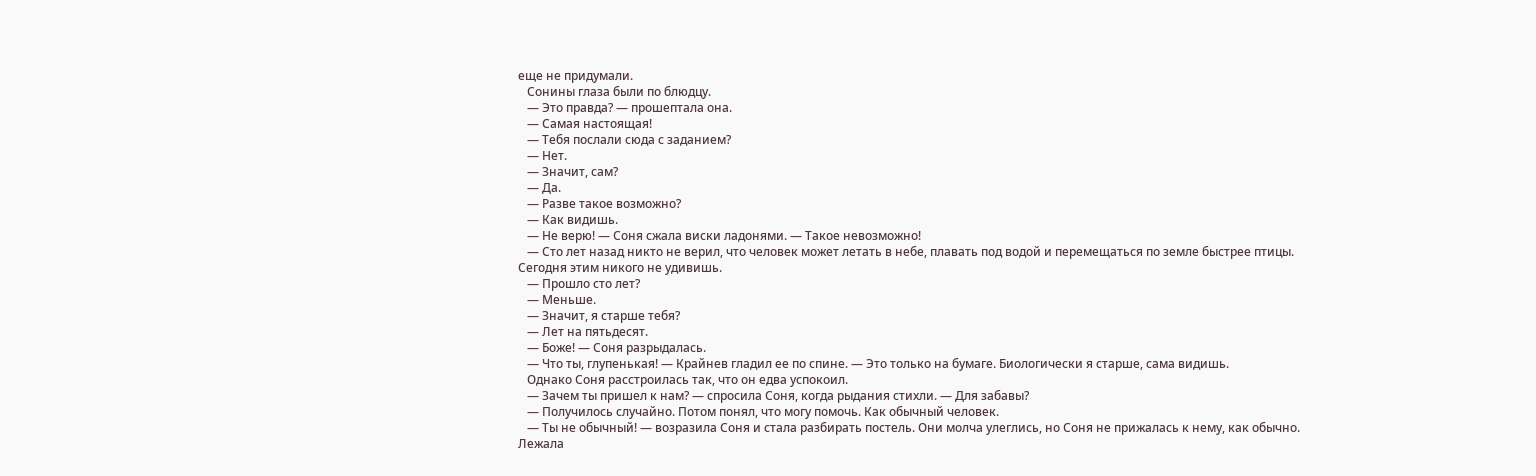еще не придумали.
   Сонины глаза были по блюдцу.
   — Это правда? — прошептала она.
   — Самая настоящая!
   — Тебя послали сюда с заданием?
   — Нет.
   — Значит, сам?
   — Да.
   — Разве такое возможно?
   — Как видишь.
   — Не верю! — Соня сжала виски ладонями. — Такое невозможно!
   — Сто лет назад никто не верил, что человек может летать в небе, плавать под водой и перемещаться по земле быстрее птицы. Сегодня этим никого не удивишь.
   — Прошло сто лет?
   — Меньше.
   — Значит, я старше тебя?
   — Лет на пятьдесят.
   — Боже! — Соня разрыдалась.
   — Что ты, глупенькая! — Крайнев гладил ее по спине. — Это только на бумаге. Биологически я старше, сама видишь.
   Однако Соня расстроилась так, что он едва успокоил.
   — Зачем ты пришел к нам? — спросила Соня, когда рыдания стихли. — Для забавы?
   — Получилось случайно. Потом понял, что могу помочь. Как обычный человек.
   — Ты не обычный! — возразила Соня и стала разбирать постель. Они молча улеглись, но Соня не прижалась к нему, как обычно. Лежала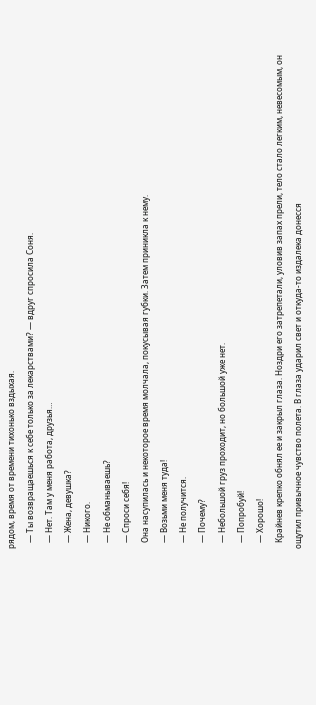рядом, время от времени тихонько вздыхая.
   — Ты возвращаешься к себе только за лекарствами? — вдруг спросила Соня.
   — Нет. Там у меня работа, друзья…
   — Жена, девушка?
   — Никого.
   — Не обманываешь?
   — Спроси себя!
   Она насупилась и некоторое время молчала, покусывая губки. Затем приникла к нему.
   — Возьми меня туда!
   — Не получится.
   — Почему?
   — Небольшой груз проходит, но большой уже нет.
   — Попробуй!
   — Хорошо!
   Крайнев крепко обнял ее и закрыл глаза. Ноздри его затрепетали, уловив запах прели, тело стало легким, невесомым, он ощутил привычное чувство полета. В глаза ударил свет и откуда-то издалека донесся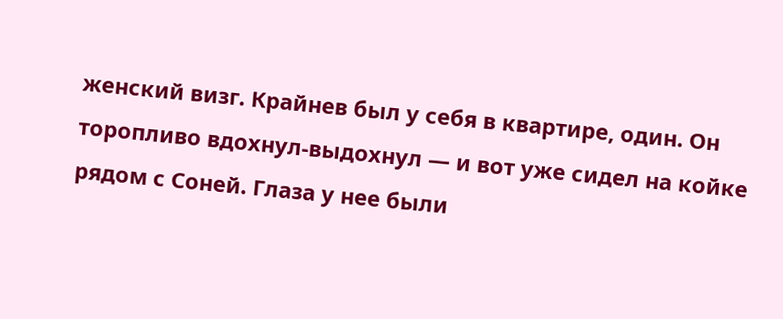женский визг. Крайнев был у себя в квартире, один. Он торопливо вдохнул-выдохнул — и вот уже сидел на койке рядом с Соней. Глаза у нее были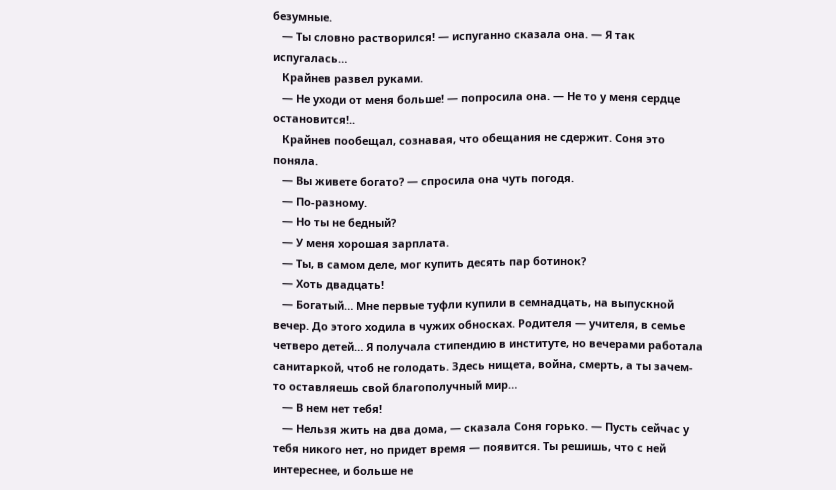безумные.
   — Ты словно растворился! — испуганно сказала она. — Я так испугалась…
   Крайнев развел руками.
   — Не уходи от меня больше! — попросила она. — Не то у меня сердце остановится!..
   Крайнев пообещал, сознавая, что обещания не сдержит. Соня это поняла.
   — Вы живете богато? — спросила она чуть погодя.
   — По-разному.
   — Но ты не бедный?
   — У меня хорошая зарплата.
   — Ты, в самом деле, мог купить десять пар ботинок?
   — Хоть двадцать!
   — Богатый… Мне первые туфли купили в семнадцать, на выпускной вечер. До этого ходила в чужих обносках. Родителя — учителя, в семье четверо детей… Я получала стипендию в институте, но вечерами работала санитаркой, чтоб не голодать. Здесь нищета, война, смерть, а ты зачем-то оставляешь свой благополучный мир…
   — В нем нет тебя!
   — Нельзя жить на два дома, — сказала Соня горько. — Пусть сейчас у тебя никого нет, но придет время — появится. Ты решишь, что с ней интереснее, и больше не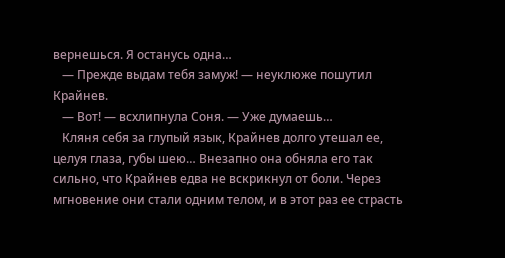вернешься. Я останусь одна…
   — Прежде выдам тебя замуж! — неуклюже пошутил Крайнев.
   — Вот! — всхлипнула Соня. — Уже думаешь…
   Кляня себя за глупый язык, Крайнев долго утешал ее, целуя глаза, губы шею… Внезапно она обняла его так сильно, что Крайнев едва не вскрикнул от боли. Через мгновение они стали одним телом, и в этот раз ее страсть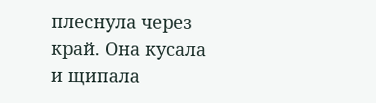плеснула через край. Она кусала и щипала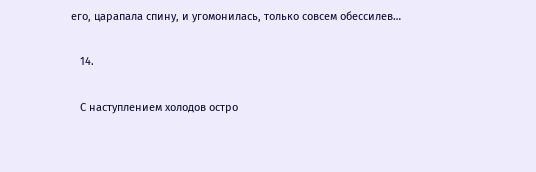его, царапала спину, и угомонилась, только совсем обессилев…

   14.

   С наступлением холодов остро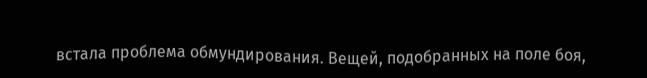встала проблема обмундирования. Вещей, подобранных на поле боя,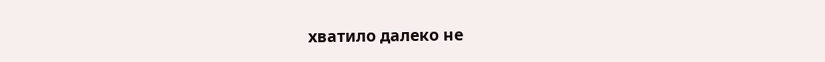хватило далеко не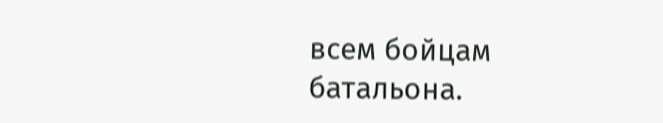всем бойцам батальона.